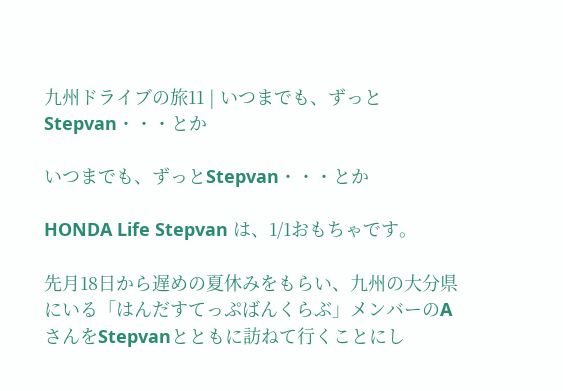九州ドライブの旅11 | いつまでも、ずっとStepvan・・・とか

いつまでも、ずっとStepvan・・・とか

HONDA Life Stepvan は、1/1おもちゃです。

先月18日から遅めの夏休みをもらい、九州の大分県にいる「はんだすてっぷばんくらぶ」メンバーのAさんをStepvanとともに訪ねて行くことにし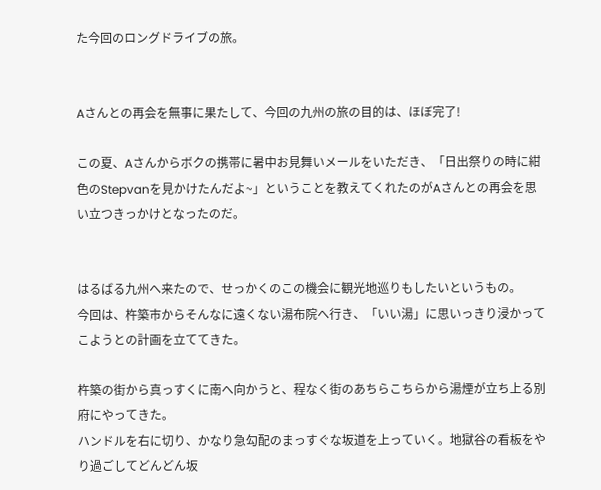た今回のロングドライブの旅。


Aさんとの再会を無事に果たして、今回の九州の旅の目的は、ほぼ完了!

この夏、Aさんからボクの携帯に暑中お見舞いメールをいただき、「日出祭りの時に紺色のStepvanを見かけたんだよ~」ということを教えてくれたのがAさんとの再会を思い立つきっかけとなったのだ。


はるばる九州へ来たので、せっかくのこの機会に観光地巡りもしたいというもの。
今回は、杵築市からそんなに遠くない湯布院へ行き、「いい湯」に思いっきり浸かってこようとの計画を立ててきた。

杵築の街から真っすくに南へ向かうと、程なく街のあちらこちらから湯煙が立ち上る別府にやってきた。
ハンドルを右に切り、かなり急勾配のまっすぐな坂道を上っていく。地獄谷の看板をやり過ごしてどんどん坂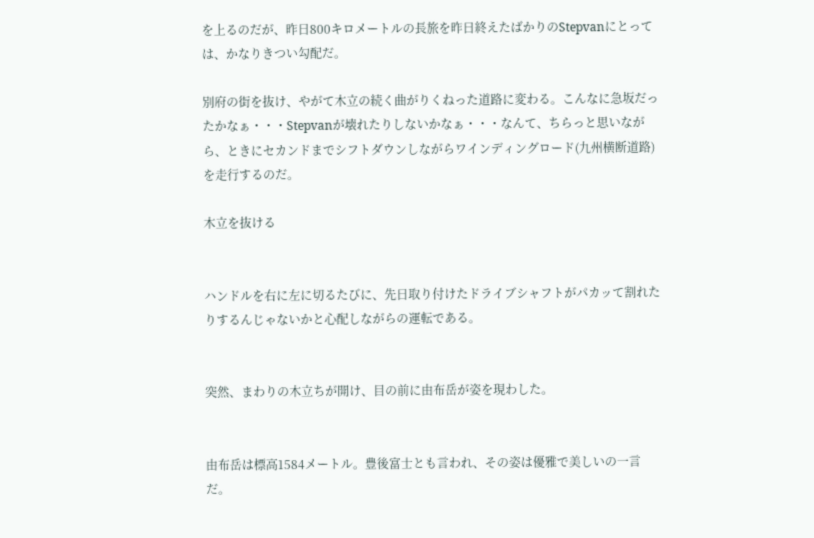を上るのだが、昨日800キロメートルの長旅を昨日終えたばかりのStepvanにとっては、かなりきつい勾配だ。

別府の街を抜け、やがて木立の続く曲がりくねった道路に変わる。こんなに急坂だったかなぁ・・・Stepvanが壊れたりしないかなぁ・・・なんて、ちらっと思いながら、ときにセカンドまでシフトダウンしながらワインディングロード(九州横断道路)を走行するのだ。

木立を抜ける


ハンドルを右に左に切るたびに、先日取り付けたドライブシャフトがパカッて割れたりするんじゃないかと心配しながらの運転である。


突然、まわりの木立ちが開け、目の前に由布岳が姿を現わした。


由布岳は標高1584メートル。豊後富士とも言われ、その姿は優雅で美しいの一言だ。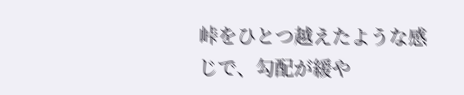峠をひとつ越えたような感じで、勾配が緩や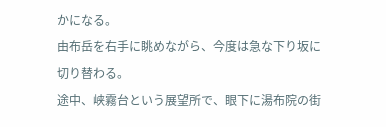かになる。
由布岳を右手に眺めながら、今度は急な下り坂に切り替わる。
途中、峡霧台という展望所で、眼下に湯布院の街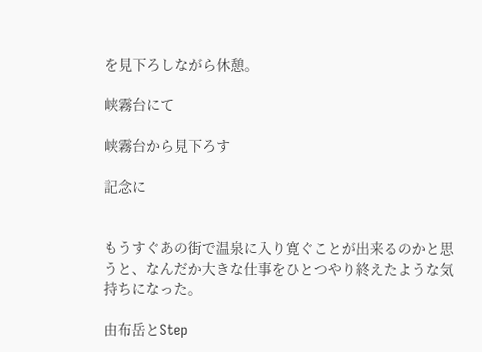を見下ろしながら休憩。

峡霧台にて

峡霧台から見下ろす

記念に


もうすぐあの街で温泉に入り寛ぐことが出来るのかと思うと、なんだか大きな仕事をひとつやり終えたような気持ちになった。

由布岳とStep